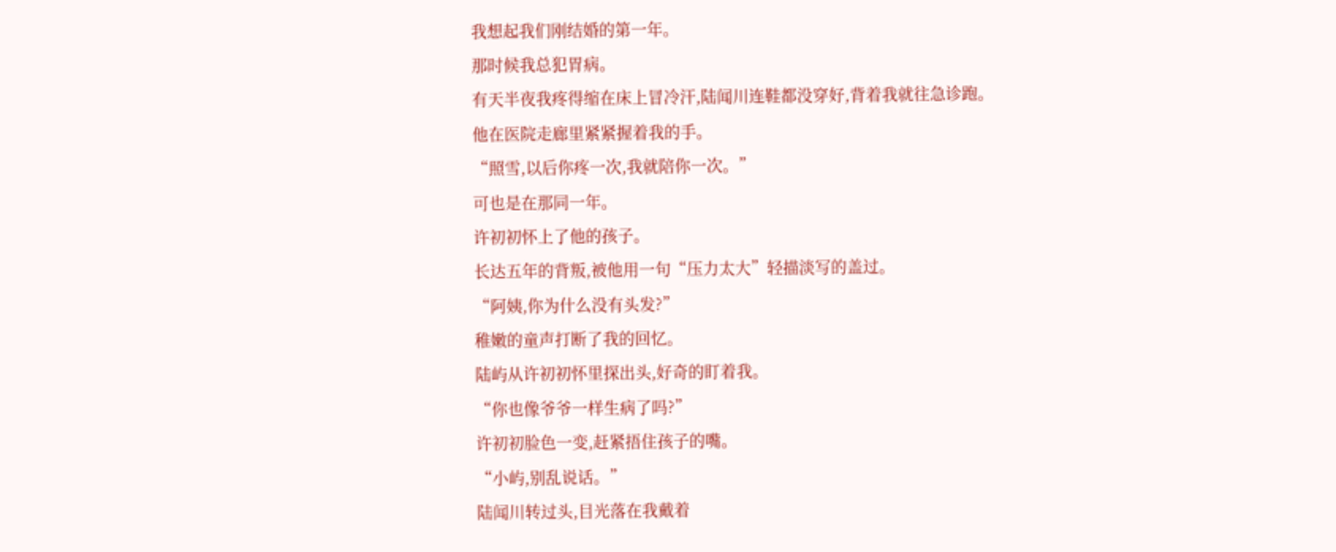我想起我们刚结婚的第一年。
那时候我总犯胃病。
有天半夜我疼得缩在床上冒冷汗,陆闻川连鞋都没穿好,背着我就往急诊跑。
他在医院走廊里紧紧握着我的手。
“照雪,以后你疼一次,我就陪你一次。”
可也是在那同一年。
许初初怀上了他的孩子。
长达五年的背叛,被他用一句“压力太大”轻描淡写的盖过。
“阿姨,你为什么没有头发?”
稚嫩的童声打断了我的回忆。
陆屿从许初初怀里探出头,好奇的盯着我。
“你也像爷爷一样生病了吗?”
许初初脸色一变,赶紧捂住孩子的嘴。
“小屿,别乱说话。”
陆闻川转过头,目光落在我戴着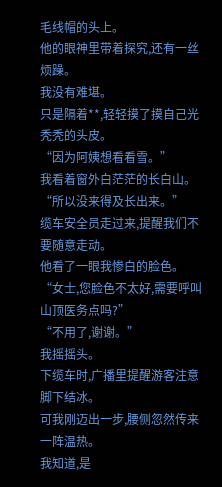毛线帽的头上。
他的眼神里带着探究,还有一丝烦躁。
我没有难堪。
只是隔着**,轻轻摸了摸自己光秃秃的头皮。
“因为阿姨想看看雪。”
我看着窗外白茫茫的长白山。
“所以没来得及长出来。”
缆车安全员走过来,提醒我们不要随意走动。
他看了一眼我惨白的脸色。
“女士,您脸色不太好,需要呼叫山顶医务点吗?”
“不用了,谢谢。”
我摇摇头。
下缆车时,广播里提醒游客注意脚下结冰。
可我刚迈出一步,腰侧忽然传来一阵温热。
我知道,是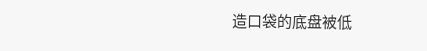造口袋的底盘被低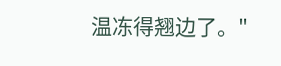温冻得翘边了。"